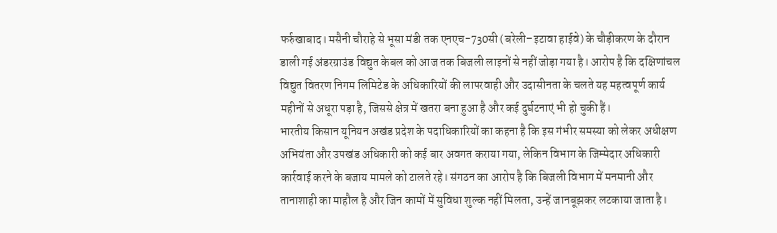फर्रुखाबाद। मसैनी चौराहे से भूसा मंडी तक एनएच-730सी (बरेली–इटावा हाईवे) के चौड़ीकरण के दौरान डाली गई अंडरग्राउंड विद्युत केबल को आज तक बिजली लाइनों से नहीं जोड़ा गया है। आरोप है कि दक्षिणांचल विद्युत वितरण निगम लिमिटेड के अधिकारियों की लापरवाही और उदासीनता के चलते यह महत्वपूर्ण कार्य महीनों से अधूरा पड़ा है, जिससे क्षेत्र में खतरा बना हुआ है और कई दुर्घटनाएं भी हो चुकी हैं।
भारतीय किसान यूनियन अखंड प्रदेश के पदाधिकारियों का कहना है कि इस गंभीर समस्या को लेकर अधीक्षण अभियंता और उपखंड अधिकारी को कई बार अवगत कराया गया, लेकिन विभाग के जिम्मेदार अधिकारी कार्रवाई करने के बजाय मामले को टालते रहे। संगठन का आरोप है कि बिजली विभाग में मनमानी और तानाशाही का माहौल है और जिन कामों में सुविधा शुल्क नहीं मिलता, उन्हें जानबूझकर लटकाया जाता है।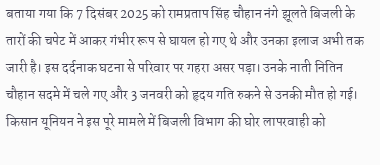बताया गया कि 7 दिसंबर 2025 को रामप्रताप सिंह चौहान नंगे झूलते बिजली के तारों की चपेट में आकर गंभीर रूप से घायल हो गए थे और उनका इलाज अभी तक जारी है। इस दर्दनाक घटना से परिवार पर गहरा असर पड़ा। उनके नाती नितिन चौहान सदमे में चले गए और 3 जनवरी को हृदय गति रुकने से उनकी मौत हो गई। किसान यूनियन ने इस पूरे मामले में बिजली विभाग की घोर लापरवाही को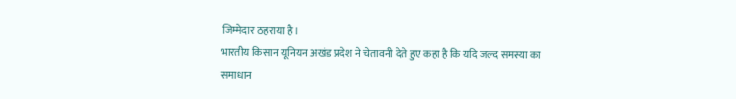जिम्मेदार ठहराया है।
भारतीय किसान यूनियन अखंड प्रदेश ने चेतावनी देते हुए कहा है कि यदि जल्द समस्या का समाधान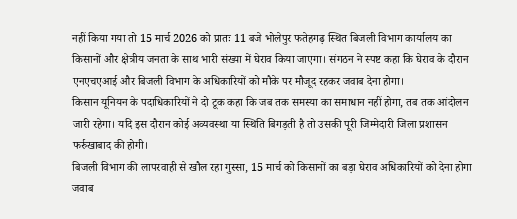नहीं किया गया तो 15 मार्च 2026 को प्रातः 11 बजे भोलेपुर फतेहगढ़ स्थित बिजली विभाग कार्यालय का किसानों और क्षेत्रीय जनता के साथ भारी संख्या में घेराव किया जाएगा। संगठन ने स्पष्ट कहा कि घेराव के दौरान एनएचएआई और बिजली विभाग के अधिकारियों को मौके पर मौजूद रहकर जवाब देना होगा।
किसान यूनियन के पदाधिकारियों ने दो टूक कहा कि जब तक समस्या का समाधान नहीं होगा, तब तक आंदोलन जारी रहेगा। यदि इस दौरान कोई अव्यवस्था या स्थिति बिगड़ती है तो उसकी पूरी जिम्मेदारी जिला प्रशासन फर्रुखाबाद की होगी।
बिजली विभाग की लापरवाही से खौल रहा गुस्सा, 15 मार्च को किसानों का बड़ा घेराव अधिकारियों को देना होगा जवाब